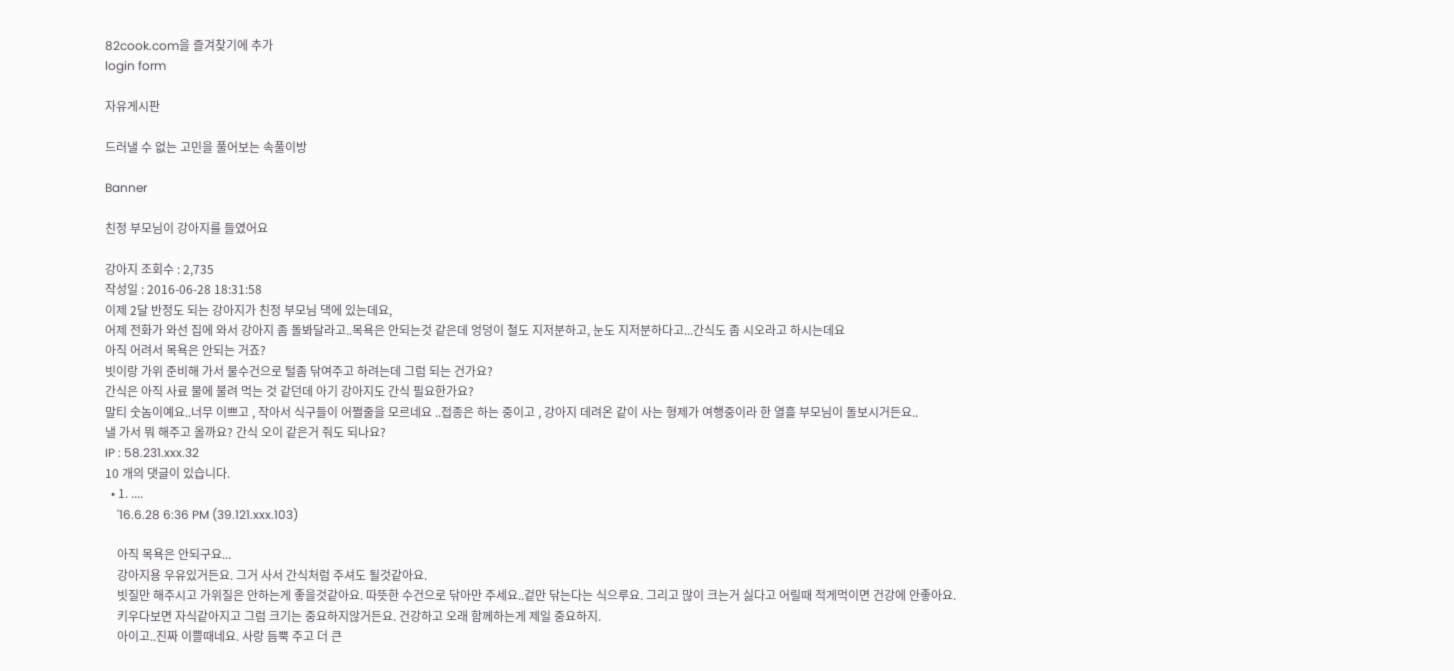82cook.com을 즐겨찾기에 추가
login form

자유게시판

드러낼 수 없는 고민을 풀어보는 속풀이방

Banner

친정 부모님이 강아지를 들였어요

강아지 조회수 : 2,735
작성일 : 2016-06-28 18:31:58
이제 2달 반정도 되는 강아지가 친정 부모님 댁에 있는데요,
어제 전화가 와선 집에 와서 강아지 좀 돌봐달라고..목욕은 안되는것 같은데 엉덩이 철도 지저분하고, 눈도 지저분하다고...간식도 좀 시오라고 하시는데요
아직 어려서 목욕은 안되는 거죠?
빗이랑 가위 준비해 가서 물수건으로 털좀 닦여주고 하려는데 그럼 되는 건가요?
간식은 아직 사료 물에 불려 먹는 것 같던데 아기 강아지도 간식 필요한가요?
말티 숫놈이예요..너무 이쁘고 , 작아서 식구들이 어쩔줄을 모르네요 ..접종은 하는 중이고 , 강아지 데려온 같이 사는 형제가 여행중이라 한 열흘 부모님이 돌보시거든요..
낼 가서 뭐 해주고 올까요? 간식 오이 같은거 줘도 되나요?
IP : 58.231.xxx.32
10 개의 댓글이 있습니다.
  • 1. ....
    '16.6.28 6:36 PM (39.121.xxx.103)

    아직 목욕은 안되구요...
    강아지용 우유있거든요. 그거 사서 간식처럼 주셔도 될것같아요.
    빗질만 해주시고 가위질은 안하는게 좋을것같아요. 따뜻한 수건으로 닦아만 주세요..겉만 닦는다는 식으루요. 그리고 많이 크는거 싫다고 어릴때 적게먹이면 건강에 안좋아요.
    키우다보면 자식같아지고 그럼 크기는 중요하지않거든요. 건강하고 오래 함께하는게 제일 중요하지.
    아이고..진짜 이쁠때네요. 사랑 듬뿍 주고 더 큰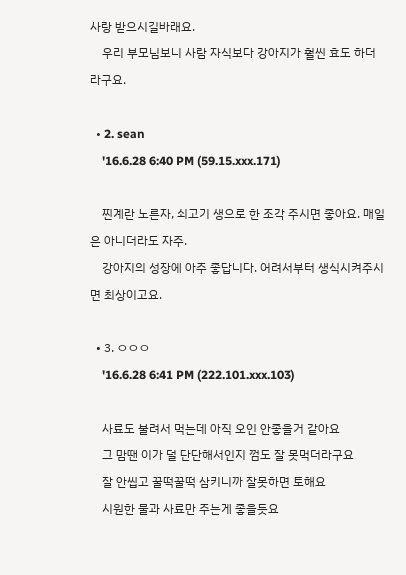사랑 받으시길바래요.
    우리 부모님보니 사람 자식보다 강아지가 훨씬 효도 하더라구요.

  • 2. sean
    '16.6.28 6:40 PM (59.15.xxx.171)

    찐계란 노른자, 쇠고기 생으로 한 조각 주시면 좋아요. 매일은 아니더라도 자주.
    강아지의 성장에 아주 좋답니다. 어려서부터 생식시켜주시면 최상이고요.

  • 3. ㅇㅇㅇ
    '16.6.28 6:41 PM (222.101.xxx.103)

    사료도 불려서 먹는데 아직 오인 안좋을거 같아요
    그 맘땐 이가 덜 단단해서인지 껌도 잘 못먹더라구요
    잘 안씹고 꿀떡꿀떡 삼키니까 잘못하면 토해요
    시원한 물과 사료만 주는게 좋을듯요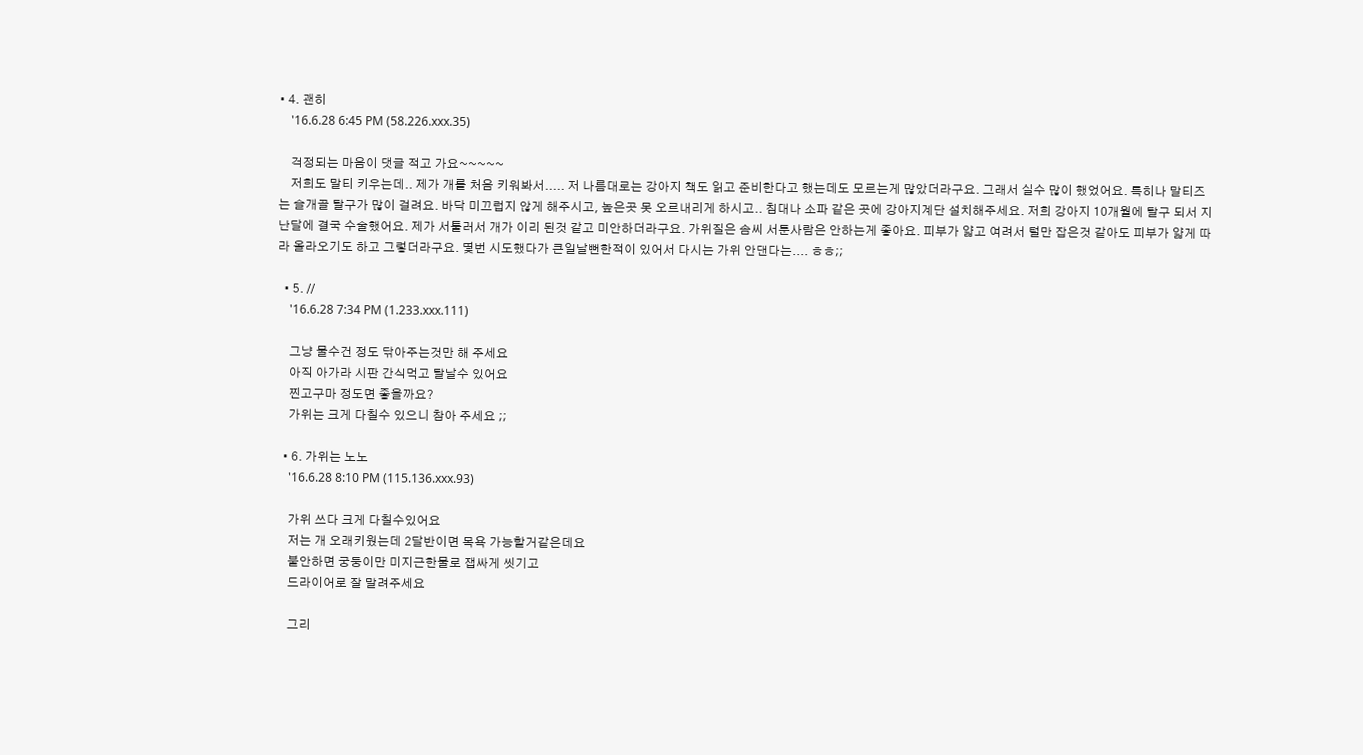• 4. 괜히
    '16.6.28 6:45 PM (58.226.xxx.35)

    걱정되는 마음이 댓글 적고 가요~~~~~
    저희도 말티 키우는데.. 제가 개를 처음 키워봐서..... 저 나름대로는 강아지 책도 읽고 준비한다고 했는데도 모르는게 많았더라구요. 그래서 실수 많이 했었어요. 특히나 말티즈는 슬개골 탈구가 많이 걸려요. 바닥 미끄럽지 않게 해주시고, 높은곳 못 오르내리게 하시고.. 침대나 소파 같은 곳에 강아지계단 설치해주세요. 저희 강아지 10개월에 탈구 되서 지난달에 결국 수술했어요. 제가 서툴러서 개가 이리 된것 같고 미안하더라구요. 가위질은 솜씨 서툰사람은 안하는게 좋아요. 피부가 얇고 여려서 털만 잡은것 같아도 피부가 얇게 따라 올라오기도 하고 그렇더라구요. 몇번 시도했다가 큰일날뻔한적이 있어서 다시는 가위 안댄다는.... ㅎㅎ;;

  • 5. //
    '16.6.28 7:34 PM (1.233.xxx.111)

    그냥 물수건 정도 닦아주는것만 해 주세요
    아직 아가라 시판 간식먹고 탈날수 있어요
    찐고구마 정도면 좋을까요?
    가위는 크게 다칠수 있으니 참아 주세요 ;;

  • 6. 가위는 노노
    '16.6.28 8:10 PM (115.136.xxx.93)

    가위 쓰다 크게 다칠수있어요
    저는 개 오래키웠는데 2달반이면 목욕 가능할거같은데요
    불안하면 궁둥이만 미지근한물로 잽싸게 씻기고
    드라이어로 잘 말려주세요

    그리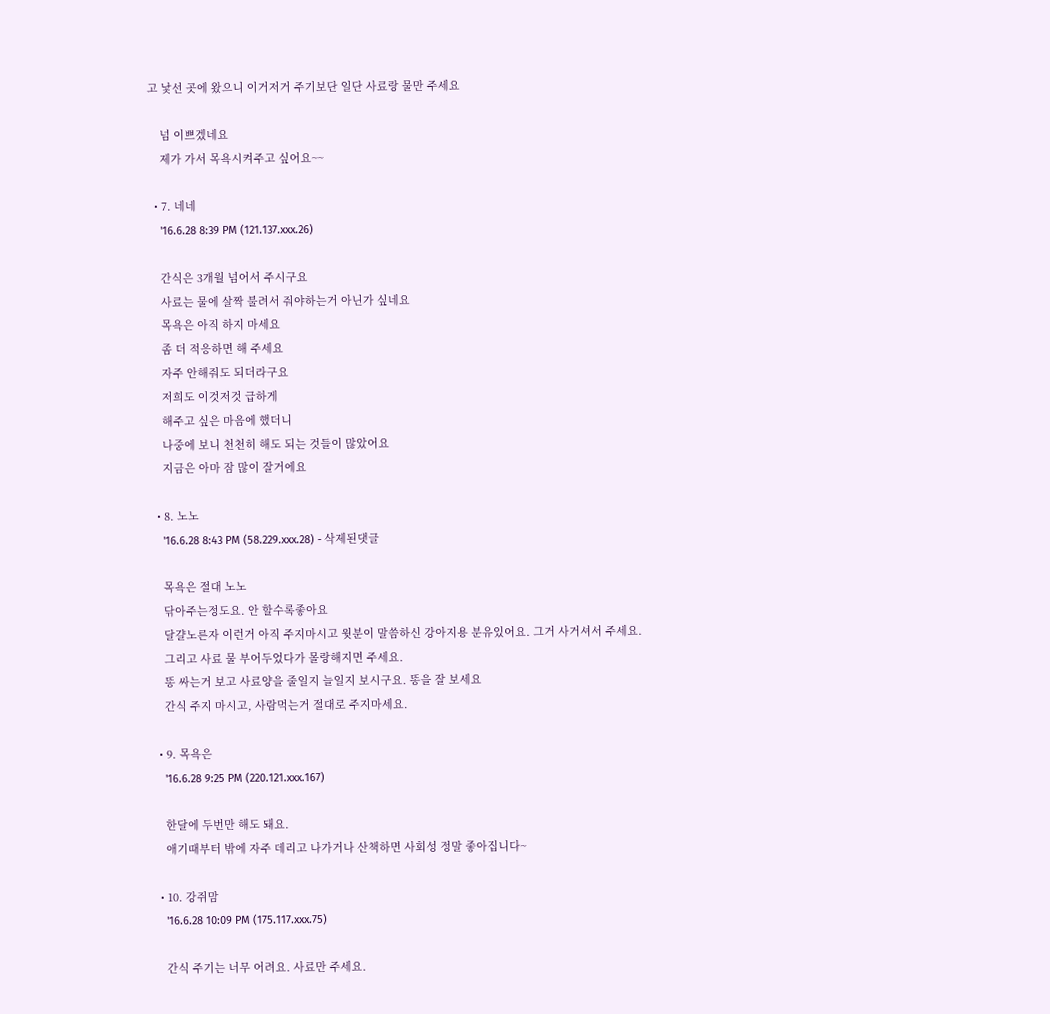고 낯선 곳에 왔으니 이거저거 주기보단 일단 사료랑 물만 주세요

    넘 이쁘겠네요
    제가 가서 목욕시켜주고 싶어요~~

  • 7. 네네
    '16.6.28 8:39 PM (121.137.xxx.26)

    간식은 3개월 넘어서 주시구요
    사료는 물에 살짝 불려서 줘야하는거 아닌가 싶네요
    목욕은 아직 하지 마세요
    좀 더 적응하면 해 주세요
    자주 안해줘도 되더라구요
    저희도 이것저것 급하게
    해주고 싶은 마음에 했더니
    나중에 보니 천천히 해도 되는 것들이 많았어요
    지금은 아마 잠 많이 잘거에요

  • 8. 노노
    '16.6.28 8:43 PM (58.229.xxx.28) - 삭제된댓글

    목욕은 절대 노노
    닦아주는정도요. 안 할수록좋아요
    달걀노른자 이런거 아직 주지마시고 윗분이 말씀하신 강아지용 분유있어요. 그거 사거셔서 주세요.
    그리고 사료 물 부어두었다가 몰랑해지면 주세요.
    똥 싸는거 보고 사료양을 줄일지 늘일지 보시구요. 똥을 잘 보세요
    간식 주지 마시고, 사람먹는거 절대로 주지마세요.

  • 9. 목욕은
    '16.6.28 9:25 PM (220.121.xxx.167)

    한달에 두번만 해도 돼요.
    애기때부터 밖에 자주 데리고 나가거나 산책하면 사회성 정말 좋아집니다~

  • 10. 강쥐맘
    '16.6.28 10:09 PM (175.117.xxx.75)

    간식 주기는 너무 어려요. 사료만 주세요.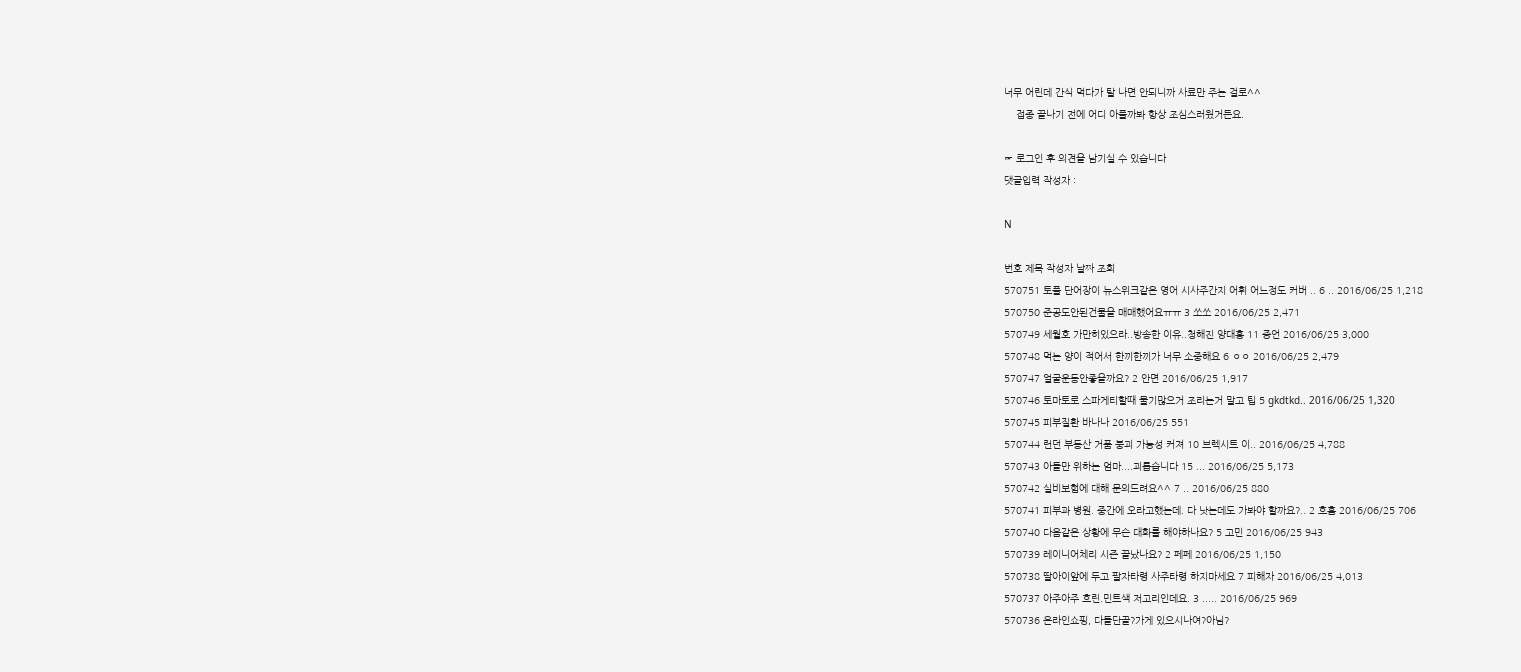너무 어린데 간식 먹다가 탈 나면 안되니까 사료만 주는 걸로^^
    접종 끝나기 전에 어디 아플까봐 항상 조심스러웠거든요.

☞ 로그인 후 의견을 남기실 수 있습니다
댓글입력 작성자 :

N

번호 제목 작성자 날짜 조회
570751 토플 단어장이 뉴스위크같은 영어 시사주간지 어휘 어느정도 커버 .. 6 .. 2016/06/25 1,218
570750 준공도안된건물을 매매했어요ㅠㅠ 3 쏘쏘 2016/06/25 2,471
570749 세월호 가만히있으라..방송한 이유..청해진 양대홍 11 증언 2016/06/25 3,000
570748 먹는 양이 적어서 한끼한끼가 너무 소중해요 6 ㅇㅇ 2016/06/25 2,479
570747 얼굴운동안좋을까요? 2 안면 2016/06/25 1,917
570746 토마토로 스파게티할때 물기많으거 조리는거 말고 팁 5 gkdtkd.. 2016/06/25 1,320
570745 피부질환 바나나 2016/06/25 551
570744 런던 부동산 거품 붕괴 가능성 커져 10 브렉시트 이.. 2016/06/25 4,788
570743 아들만 위하는 엄마....괴롭습니다 15 ... 2016/06/25 5,173
570742 실비보험에 대해 문의드려요^^ 7 .. 2016/06/25 880
570741 피부과 병원. 중간에 오라고했는데. 다 낫는데도 가봐야 할까요?.. 2 흐흠 2016/06/25 706
570740 다음같은 상황에 무슨 대화를 해야하나요? 5 고민 2016/06/25 943
570739 레이니어체리 시즌 끝났나요? 2 페페 2016/06/25 1,150
570738 딸아이앞에 두고 팔자타령 사주타령 하지마세요 7 피해자 2016/06/25 4,013
570737 아주아주 흐린.민트색 저고리인데요. 3 ..... 2016/06/25 969
570736 온라인쇼핑, 다들단골?가게 있으시나여?아님?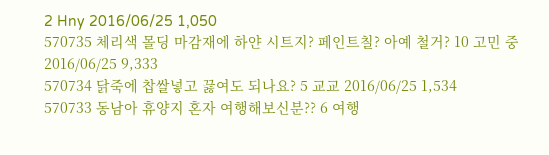2 Hny 2016/06/25 1,050
570735 체리색 몰딩 마감재에 하얀 시트지? 페인트칠? 아예 철거? 10 고민 중 2016/06/25 9,333
570734 닭죽에 찹쌀넣고 끓여도 되나요? 5 교교 2016/06/25 1,534
570733 동남아 휴양지 혼자 여행해보신분?? 6 여행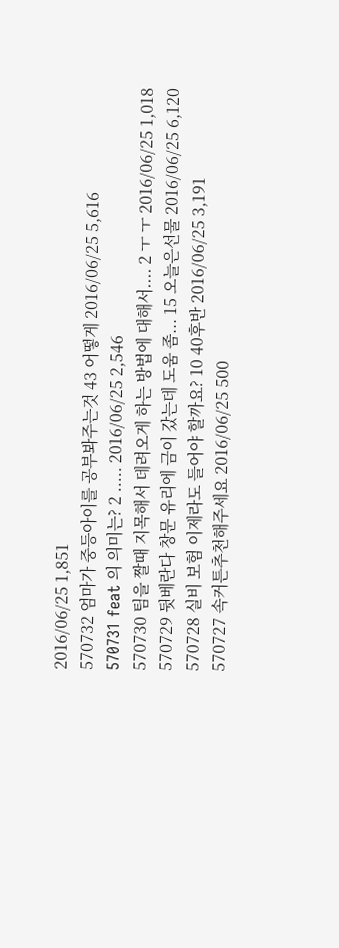2016/06/25 1,851
570732 엄마가 중등아이를 공부봐주는것 43 어떻게 2016/06/25 5,616
570731 feat 의 의미는? 2 ..... 2016/06/25 2,546
570730 팀을 짤때 지목해서 데려오게 하는 방법에 대해서.... 2 ㅜ ㅜ 2016/06/25 1,018
570729 뒷베란다 창문 유리에 금이 갔는데 도움 좀... 15 오늘은선물 2016/06/25 6,120
570728 실비 보험 이제라도 들어야 할까요? 10 40후반 2016/06/25 3,191
570727 속커튼추천해주세요 2016/06/25 500